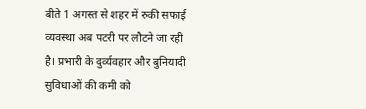बीते 1 अगस्त से शहर में रुकी सफाई व्यवस्था अब पटरी पर लौटने जा रही है। प्रभारी के दुर्व्यवहार और बुनियादी सुविधाओं की कमी को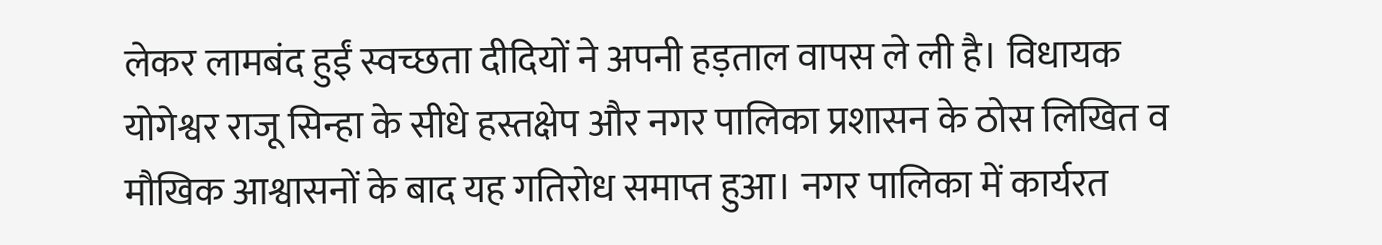लेकर लामबंद हुईं स्वच्छता दीदियों ने अपनी हड़ताल वापस ले ली है। विधायक योगेश्वर राजू सिन्हा के सीधे हस्तक्षेप और नगर पालिका प्रशासन के ठोस लिखित व मौखिक आश्वासनों के बाद यह गतिरोध समाप्त हुआ। नगर पालिका में कार्यरत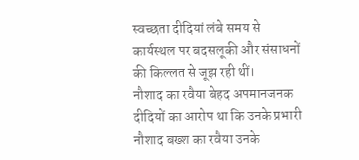स्वच्छता दीदियां लंबे समय से कार्यस्थल पर बदसलूकी और संसाधनों की किल्लत से जूझ रही थीं।
नौशाद का रवैया बेहद अपमानजनक
दीदियों का आरोप था कि उनके प्रभारी नौशाद बख्श का रवैया उनके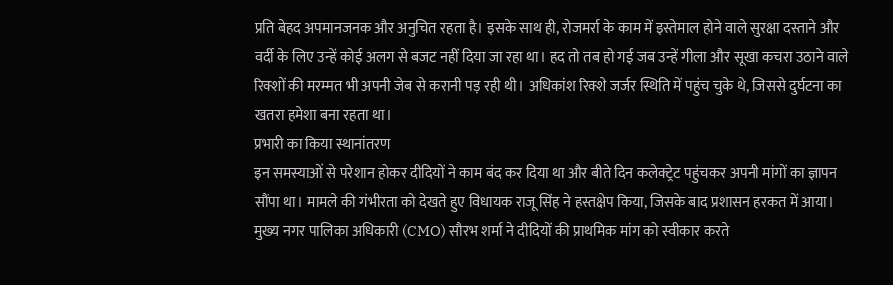प्रति बेहद अपमानजनक और अनुचित रहता है। इसके साथ ही, रोजमर्रा के काम में इस्तेमाल होने वाले सुरक्षा दस्ताने और वर्दी के लिए उन्हें कोई अलग से बजट नहीं दिया जा रहा था। हद तो तब हो गई जब उन्हें गीला और सूखा कचरा उठाने वाले रिक्शों की मरम्मत भी अपनी जेब से करानी पड़ रही थी। अधिकांश रिक्शे जर्जर स्थिति में पहुंच चुके थे, जिससे दुर्घटना का खतरा हमेशा बना रहता था।
प्रभारी का किया स्थानांतरण
इन समस्याओं से परेशान होकर दीदियों ने काम बंद कर दिया था और बीते दिन कलेक्ट्रेट पहुंचकर अपनी मांगों का ज्ञापन सौंपा था। मामले की गंभीरता को देखते हुए विधायक राजू सिंह ने हस्तक्षेप किया, जिसके बाद प्रशासन हरकत में आया। मुख्य नगर पालिका अधिकारी (CMO) सौरभ शर्मा ने दीदियों की प्राथमिक मांग को स्वीकार करते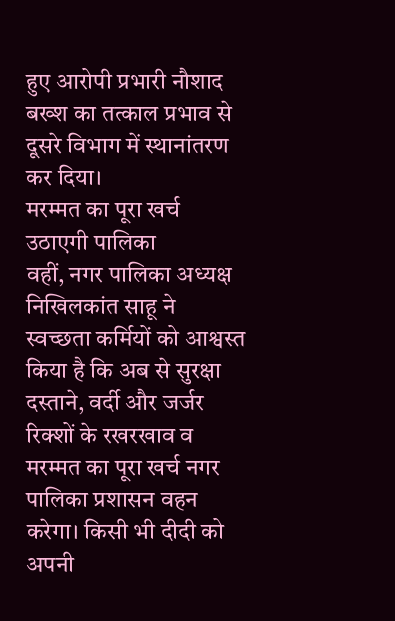हुए आरोपी प्रभारी नौशाद बख्श का तत्काल प्रभाव से दूसरे विभाग में स्थानांतरण कर दिया।
मरम्मत का पूरा खर्च उठाएगी पालिका
वहीं, नगर पालिका अध्यक्ष निखिलकांत साहू ने स्वच्छता कर्मियों को आश्वस्त किया है कि अब से सुरक्षा दस्ताने, वर्दी और जर्जर रिक्शों के रखरखाव व मरम्मत का पूरा खर्च नगर पालिका प्रशासन वहन करेगा। किसी भी दीदी को अपनी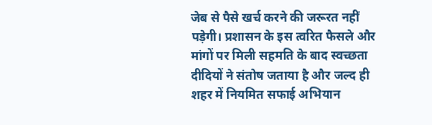जेब से पैसे खर्च करने की जरूरत नहीं पड़ेगी। प्रशासन के इस त्वरित फैसले और मांगों पर मिली सहमति के बाद स्वच्छता दीदियों ने संतोष जताया है और जल्द ही शहर में नियमित सफाई अभियान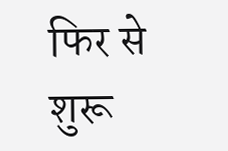फिर से शुरू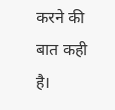करने की बात कही है।